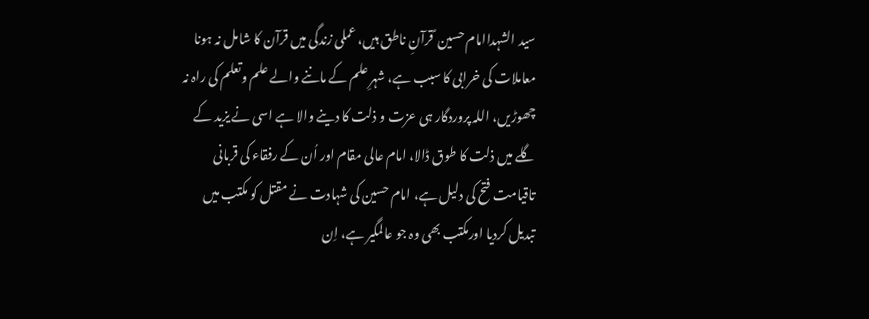سید الشہداامام حسین ؑ قرآنِ ناطق ہیں، عملی زندگی میں قرآن کا شامل نہ ہونا معاملات کی خرابی کا سبب ہے، شہرِ علم کے ماننے والے علم وتعلم کی راہ نہ چھوڑیں، اللہ پروردگار ہی عزت و ذلت کا دینے والا ہے اسی نے یزید کے گلے میں ذلت کا طوق ڈالا، امام عالی مقام اور اُن کے رفقاء کی قربانی تاقیامت فتح کی دلیل ہے، امام حسین کی شہادت نے مقتل کو مکتب میں تبدیل کردیا اورمکتب بھی وہ جو عالمگیر ہے، اِن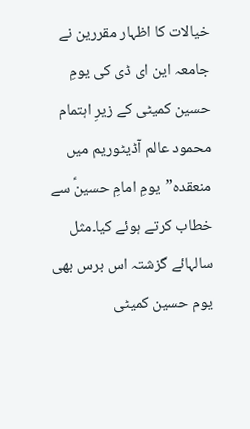خیالات کا اظہار مقررین نے جامعہ این ای ڈی کی یومِ حسین کمیٹی کے زیرِ اہتمام محمود عالم آڈیٹوریم میں منعقدہ”یومِ امامِ حسینؑ سے خطاب کرتے ہوئے کیا۔مثل سالہائے گزشتہ اس برس بھی یوم حسین کمیٹی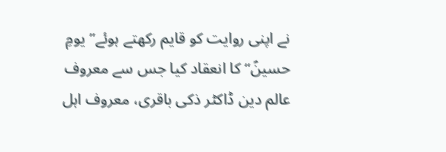نے اپنی روایت کو قایم رکھتے ہوئے”یومِ حسینؑ“کا انعقاد کیا جس سے معروف عالم دین ڈاکٹر ذکی باقری، معروف اہل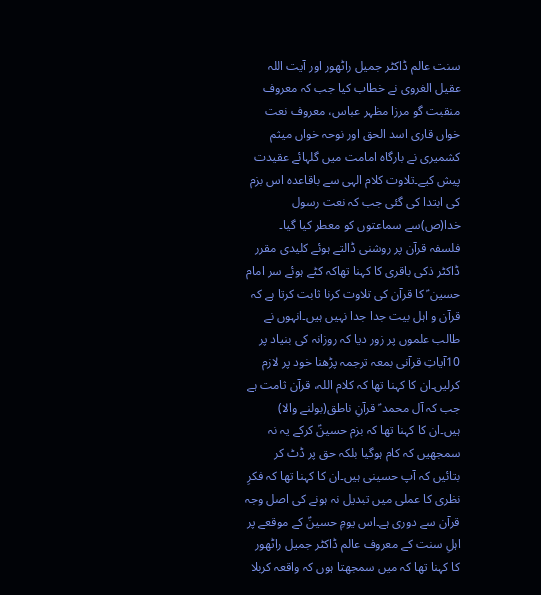سنت عالم ڈاکٹر جمیل راٹھور اور آیت اللہ عقیل الغروی نے خطاب کیا جب کہ معروف منقبت گو مرزا مظہر عباس، معروف نعت خواں قاری اسد الحق اور نوحہ خواں میثم کشمیری نے بارگاہ امامت میں گلہائے عقیدت پیش کیے۔تلاوت کلام الہی سے باقاعدہ اس بزم کی ابتدا کی گئی جب کہ نعت رسول خدا(ص)سے سماعتوں کو معطر کیا گیا۔
فلسفہ قرآن پر روشنی ڈالتے ہوئے کلیدی مقرر ڈاکٹر ذکی باقری کا کہنا تھاکہ کٹے ہوئے سر امام حسین ؑ کا قرآن کی تلاوت کرنا ثابت کرتا ہے کہ قرآن و اہل بیت جدا جدا نہیں ہیں۔انہوں نے طالب علموں پر زور دیا کہ روزانہ کی بنیاد پر 10آیاتِ قرآنی بمعہ ترجمہ پڑھنا خود پر لازم کرلیں۔ان کا کہنا تھا کہ کلام اللہ، قرآن ثامت ہے جب کہ آل محمد ؑ قرآنِ ناطق(بولنے والا) ہیں۔ان کا کہنا تھا کہ بزم حسینؑ کرکے یہ نہ سمجھیں کہ کام ہوگیا بلکہ حق پر ڈٹ کر بتائیں کہ آپ حسینی ہیں۔ان کا کہنا تھا کہ فکرِ نظری کا عملی میں تبدیل نہ ہونے کی اصل وجہ قرآن سے دوری ہے۔اس یومِ حسینؑ کے موقعے پر اہلِ سنت کے معروف عالم ڈاکٹر جمیل راٹھور کا کہنا تھا کہ میں سمجھتا ہوں کہ واقعہ کربلا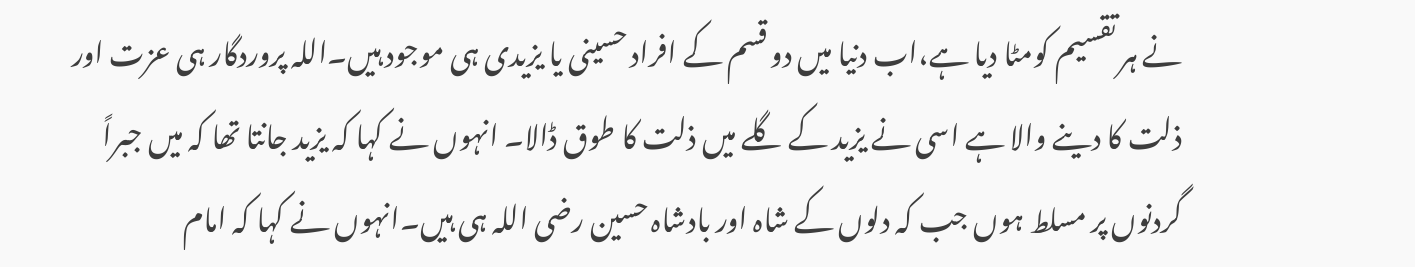نے ہر تقسیم کومٹا دیا ہے،اب دنیا میں دو قسم کے افراد حسینی یا یزیدی ہی موجود ہیں۔اللہ پروردگار ہی عزت اور ذلت کا دینے والا ہے اسی نے یزید کے گلے میں ذلت کا طوق ڈالا۔ انہوں نے کہا کہ یزید جانتا تھا کہ میں جبراً گردنوں پر مسلط ہوں جب کہ دلوں کے شاہ اور بادشاہ حسین رضی اللہ ہی ہیں۔انہوں نے کہا کہ امام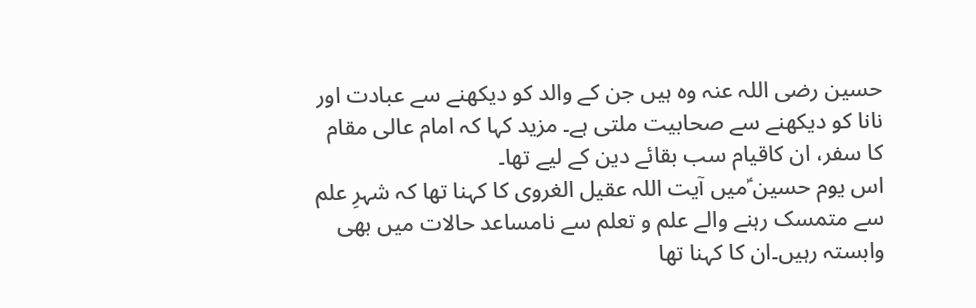حسین رضی اللہ عنہ وہ ہیں جن کے والد کو دیکھنے سے عبادت اور نانا کو دیکھنے سے صحابیت ملتی ہے۔ مزید کہا کہ امام عالی مقام کا سفر، ان کاقیام سب بقائے دین کے لیے تھا۔
اس یوم حسین ؑمیں آیت اللہ عقیل الغروی کا کہنا تھا کہ شہرِ علم سے متمسک رہنے والے علم و تعلم سے نامساعد حالات میں بھی وابستہ رہیں۔ان کا کہنا تھا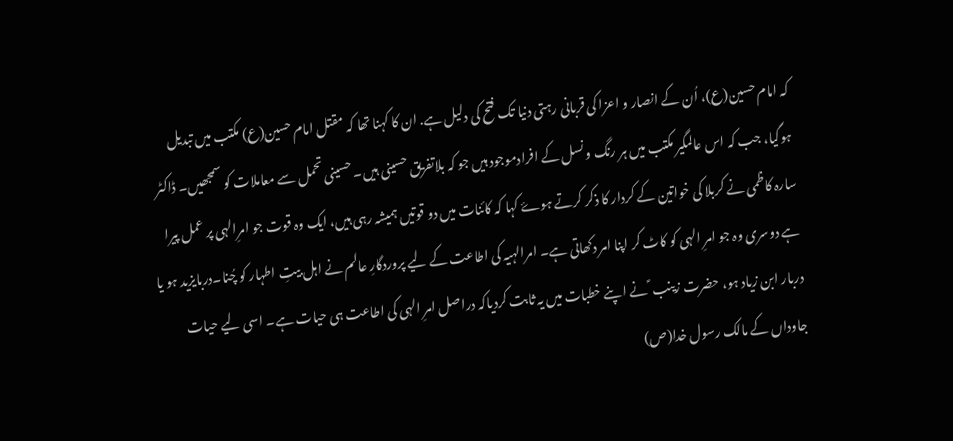کہ امام حسین(ع)، اُن کے انصار و اعزا کی قربانی رہتی دنیا تک فتح کی دلیل ہے. ان کا کہنا تھا کہ مقتل امام حسین(ع) مکتب میں تبدیل ہوگیا، جب کہ اس عالمگیر مکتب میں ہر رنگ و نسل کے افرادموجود ہیں جو کہ بلاتفریق حسینی ہیں۔ حسینی تحمل سے معاملات کو سمجھیں۔ ڈاکٹر سارہ کاظمی نے کربلا کی خواتین کے کردار کا ذکر کرتے ہوۓ کہا کہ کائنات میں دو قوتیں ہمیشہ رہی ہیں، ایک وہ قوت جو امرِالہی پر عمل پیرا ہے دوسری وہ جو امرِ الہی کو کاٹ کر اپنا امر دکھاتی ہے۔ امرالہیہ کی اطاعت کے لیے پروردگارِ عالم نے اہل بیتِ اطہار کو چُنا۔دربایزید ہو یا دربار ابن زیاد ہو، حضرت زینب ؑ نے اپنے خطبات میں یہ ثابت کردیاکہ دراصل امرِ الہی کی اطاعت ہی حیات ہے۔ اسی لیے حیات جاوداں کے مالک رسول خدا(ص)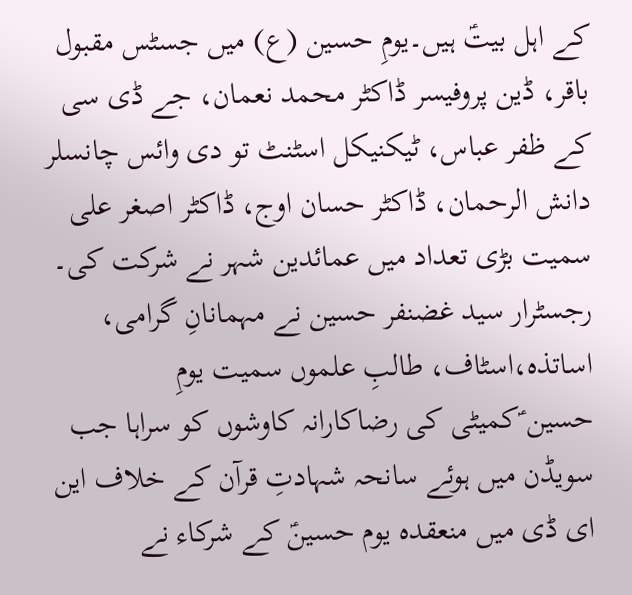کے اہل بیتؑ ہیں۔یومِ حسین (ع) میں جسٹس مقبول باقر، ڈین پروفیسر ڈاکٹر محمد نعمان، جے ڈی سی کے ظفر عباس، ٹیکنیکل اسٹنٹ تو دی وائس چانسلر دانش الرحمان، ڈاکٹر حسان اوج، ڈاکٹر اصغر علی سمیت بڑی تعداد میں عمائدین شہر نے شرکت کی۔ رجسٹرار سید غضنفر حسین نے مہمانانِ گرامی، اساتذہ،اسٹاف، طالبِ علموں سمیت یومِ حسین ؑکمیٹی کی رضاکارانہ کاوشوں کو سراہا جب سویڈن میں ہوئے سانحہ شہادتِ قرآن کے خلاف این ای ڈی میں منعقدہ یوم حسینؑ کے شرکاء نے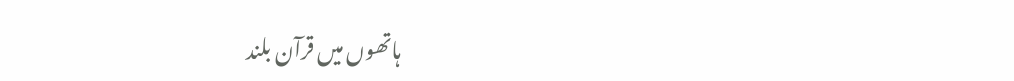ہاتھوں میں قرآن بلند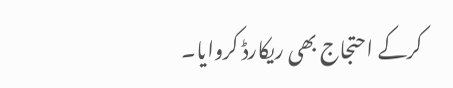کرکے احتجاج بھی ریکارڈ کروایا۔